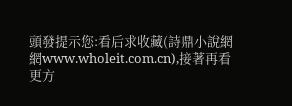頭發提示您:看后求收藏(詩鼎小說網網www.wholeit.com.cn),接著再看更方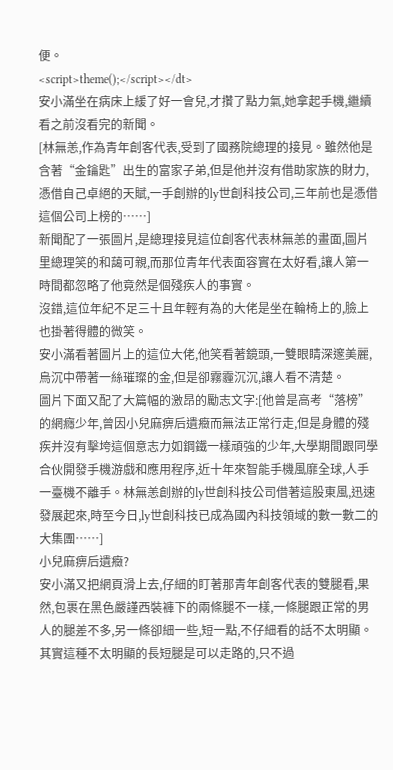便。
<script>theme();</script></dt>
安小滿坐在病床上緩了好一會兒,才攢了點力氣,她拿起手機,繼續看之前沒看完的新聞。
[林無恙,作為青年創客代表,受到了國務院總理的接見。雖然他是含著“金鑰匙”出生的富家子弟,但是他并沒有借助家族的財力,憑借自己卓絕的天賦,一手創辦的ly世創科技公司,三年前也是憑借這個公司上榜的……]
新聞配了一張圖片,是總理接見這位創客代表林無恙的畫面,圖片里總理笑的和藹可親,而那位青年代表面容實在太好看,讓人第一時間都忽略了他竟然是個殘疾人的事實。
沒錯,這位年紀不足三十且年輕有為的大佬是坐在輪椅上的,臉上也掛著得體的微笑。
安小滿看著圖片上的這位大佬,他笑看著鏡頭,一雙眼睛深邃美麗,烏沉中帶著一絲璀璨的金,但是卻霧霾沉沉,讓人看不清楚。
圖片下面又配了大篇幅的激昂的勵志文字:[他曾是高考“落榜”的網癮少年,曾因小兒麻痹后遺癥而無法正常行走,但是身體的殘疾并沒有擊垮這個意志力如鋼鐵一樣頑強的少年,大學期間跟同學合伙開發手機游戲和應用程序,近十年來智能手機風靡全球,人手一臺機不離手。林無恙創辦的ly世創科技公司借著這股東風,迅速發展起來,時至今日,ly世創科技已成為國內科技領域的數一數二的大集團……]
小兒麻痹后遺癥?
安小滿又把網頁滑上去,仔細的盯著那青年創客代表的雙腿看,果然,包裹在黑色嚴謹西裝褲下的兩條腿不一樣,一條腿跟正常的男人的腿差不多,另一條卻細一些,短一點,不仔細看的話不太明顯。
其實這種不太明顯的長短腿是可以走路的,只不過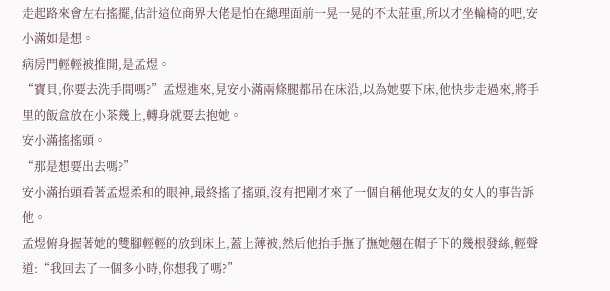走起路來會左右搖擺,估計這位商界大佬是怕在總理面前一晃一晃的不太莊重,所以才坐輪椅的吧,安小滿如是想。
病房門輕輕被推開,是孟煜。
“寶貝,你要去洗手間嗎?”孟煜進來,見安小滿兩條腿都吊在床沿,以為她要下床,他快步走過來,將手里的飯盒放在小茶幾上,轉身就要去抱她。
安小滿搖搖頭。
“那是想要出去嗎?”
安小滿抬頭看著孟煜柔和的眼神,最終搖了搖頭,沒有把剛才來了一個自稱他現女友的女人的事告訴他。
孟煜俯身握著她的雙腳輕輕的放到床上,蓋上薄被,然后他抬手撫了撫她翹在帽子下的幾根發絲,輕聲道:“我回去了一個多小時,你想我了嗎?”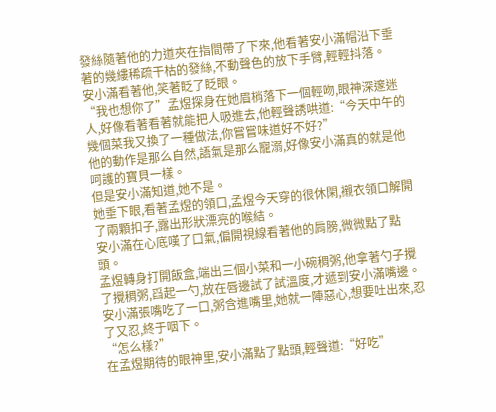發絲隨著他的力道夾在指間帶了下來,他看著安小滿帽沿下垂著的幾縷稀疏干枯的發絲,不動聲色的放下手臂,輕輕抖落。
安小滿看著他,笑著眨了眨眼。
“我也想你了”孟煜探身在她眉梢落下一個輕吻,眼神深邃迷人,好像看著看著就能把人吸進去,他輕聲誘哄道:“今天中午的幾個菜我又換了一種做法,你嘗嘗味道好不好?”
他的動作是那么自然,語氣是那么寵溺,好像安小滿真的就是他呵護的寶貝一樣。
但是安小滿知道,她不是。
她垂下眼,看著孟煜的領口,孟煜今天穿的很休閑,襯衣領口解開了兩顆扣子,露出形狀漂亮的喉結。
安小滿在心底嘆了口氣,偏開視線看著他的肩膀,微微點了點頭。
孟煜轉身打開飯盒,端出三個小菜和一小碗稠粥,他拿著勺子攪了攪稠粥,舀起一勺,放在唇邊試了試溫度,才遞到安小滿嘴邊。
安小滿張嘴吃了一口,粥含進嘴里,她就一陣惡心,想要吐出來,忍了又忍,終于咽下。
“怎么樣?”
在孟煜期待的眼神里,安小滿點了點頭,輕聲道:“好吃”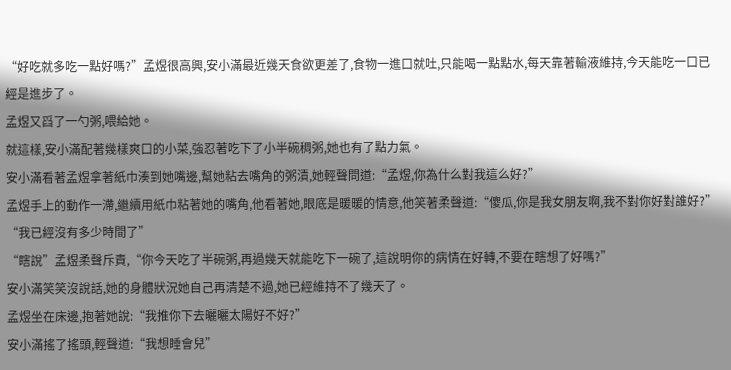“好吃就多吃一點好嗎?”孟煜很高興,安小滿最近幾天食欲更差了,食物一進口就吐,只能喝一點點水,每天靠著輸液維持,今天能吃一口已經是進步了。
孟煜又舀了一勺粥,喂給她。
就這樣,安小滿配著幾樣爽口的小菜,強忍著吃下了小半碗稠粥,她也有了點力氣。
安小滿看著孟煜拿著紙巾湊到她嘴邊,幫她粘去嘴角的粥漬,她輕聲問道:“孟煜,你為什么對我這么好?”
孟煜手上的動作一滯,繼續用紙巾粘著她的嘴角,他看著她,眼底是暖暖的情意,他笑著柔聲道:“傻瓜,你是我女朋友啊,我不對你好對誰好?”
“我已經沒有多少時間了”
“瞎說”孟煜柔聲斥責,“你今天吃了半碗粥,再過幾天就能吃下一碗了,這說明你的病情在好轉,不要在瞎想了好嗎?”
安小滿笑笑沒說話,她的身體狀況她自己再清楚不過,她已經維持不了幾天了。
孟煜坐在床邊,抱著她說:“我推你下去曬曬太陽好不好?”
安小滿搖了搖頭,輕聲道:“我想睡會兒”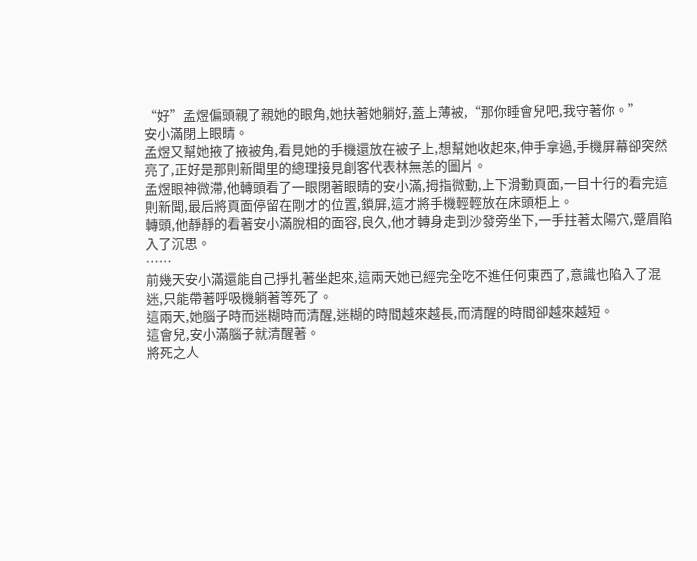“好”孟煜偏頭親了親她的眼角,她扶著她躺好,蓋上薄被,“那你睡會兒吧,我守著你。”
安小滿閉上眼睛。
孟煜又幫她掖了掖被角,看見她的手機還放在被子上,想幫她收起來,伸手拿過,手機屏幕卻突然亮了,正好是那則新聞里的總理接見創客代表林無恙的圖片。
孟煜眼神微滯,他轉頭看了一眼閉著眼睛的安小滿,拇指微動,上下滑動頁面,一目十行的看完這則新聞,最后將頁面停留在剛才的位置,鎖屏,這才將手機輕輕放在床頭柜上。
轉頭,他靜靜的看著安小滿脫相的面容,良久,他才轉身走到沙發旁坐下,一手拄著太陽穴,蹙眉陷入了沉思。
……
前幾天安小滿還能自己掙扎著坐起來,這兩天她已經完全吃不進任何東西了,意識也陷入了混迷,只能帶著呼吸機躺著等死了。
這兩天,她腦子時而迷糊時而清醒,迷糊的時間越來越長,而清醒的時間卻越來越短。
這會兒,安小滿腦子就清醒著。
將死之人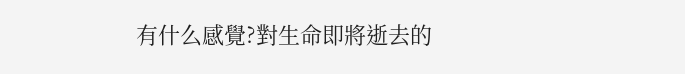有什么感覺?對生命即將逝去的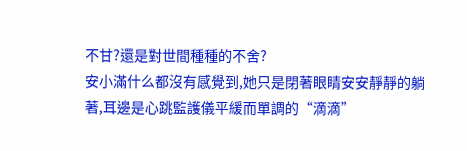不甘?還是對世間種種的不舍?
安小滿什么都沒有感覺到,她只是閉著眼睛安安靜靜的躺著,耳邊是心跳監護儀平緩而單調的“滴滴”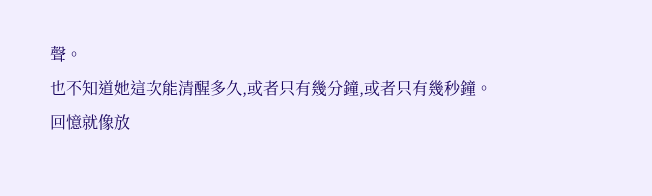聲。
也不知道她這次能清醒多久,或者只有幾分鐘,或者只有幾秒鐘。
回憶就像放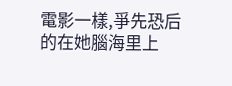電影一樣,爭先恐后的在她腦海里上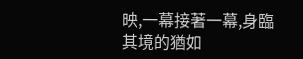映,一幕接著一幕,身臨其境的猶如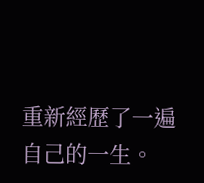重新經歷了一遍自己的一生。